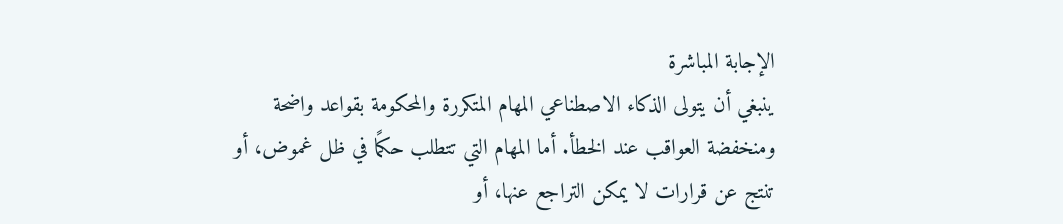الإجابة المباشرة
ينبغي أن يتولى الذكاء الاصطناعي المهام المتكررة والمحكومة بقواعد واضحة ومنخفضة العواقب عند الخطأ. أما المهام التي تتطلب حكمًا في ظل غموض، أو تنتج عن قرارات لا يمكن التراجع عنها، أو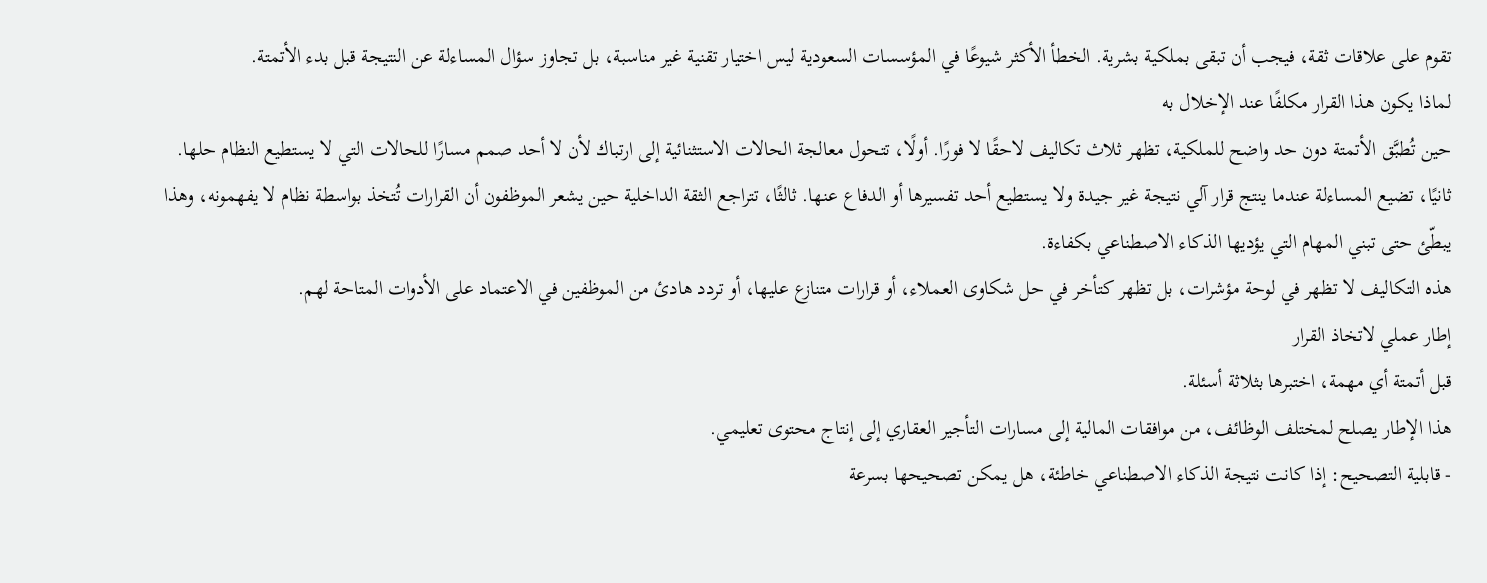تقوم على علاقات ثقة، فيجب أن تبقى بملكية بشرية. الخطأ الأكثر شيوعًا في المؤسسات السعودية ليس اختيار تقنية غير مناسبة، بل تجاوز سؤال المساءلة عن النتيجة قبل بدء الأتمتة.
لماذا يكون هذا القرار مكلفًا عند الإخلال به
حين تُطبَّق الأتمتة دون حد واضح للملكية، تظهر ثلاث تكاليف لاحقًا لا فورًا. أولًا، تتحول معالجة الحالات الاستثنائية إلى ارتباك لأن لا أحد صمم مسارًا للحالات التي لا يستطيع النظام حلها. ثانيًا، تضيع المساءلة عندما ينتج قرار آلي نتيجة غير جيدة ولا يستطيع أحد تفسيرها أو الدفاع عنها. ثالثًا، تتراجع الثقة الداخلية حين يشعر الموظفون أن القرارات تُتخذ بواسطة نظام لا يفهمونه، وهذا يبطّئ حتى تبني المهام التي يؤديها الذكاء الاصطناعي بكفاءة.
هذه التكاليف لا تظهر في لوحة مؤشرات، بل تظهر كتأخر في حل شكاوى العملاء، أو قرارات متنازع عليها، أو تردد هادئ من الموظفين في الاعتماد على الأدوات المتاحة لهم.
إطار عملي لاتخاذ القرار
قبل أتمتة أي مهمة، اختبرها بثلاثة أسئلة.
هذا الإطار يصلح لمختلف الوظائف، من موافقات المالية إلى مسارات التأجير العقاري إلى إنتاج محتوى تعليمي.
- قابلية التصحيح: إذا كانت نتيجة الذكاء الاصطناعي خاطئة، هل يمكن تصحيحها بسرعة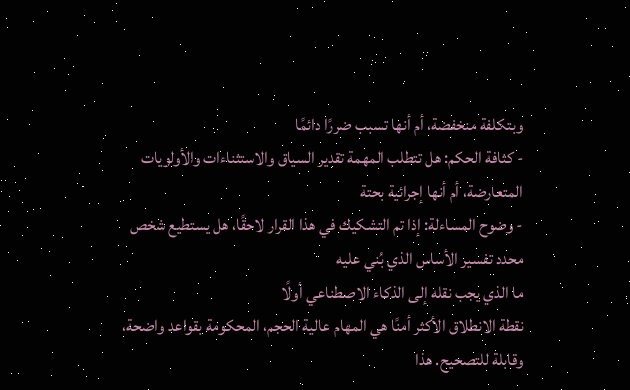وبتكلفة منخفضة، أم أنها تسبب ضررًا دائمًا
- كثافة الحكم: هل تتطلب المهمة تقدير السياق والاستثناءات والأولويات المتعارضة، أم أنها إجرائية بحتة
- وضوح المساءلة: إذا تم التشكيك في هذا القرار لاحقًا، هل يستطيع شخص محدد تفسير الأساس الذي بُني عليه
ما الذي يجب نقله إلى الذكاء الاصطناعي أولًا
نقطة الانطلاق الأكثر أمنًا هي المهام عالية الحجم، المحكومة بقواعد واضحة، وقابلة للتصحيح. هذا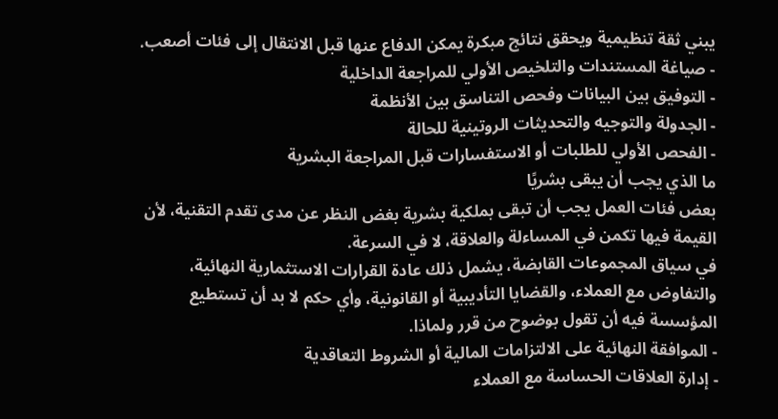يبني ثقة تنظيمية ويحقق نتائج مبكرة يمكن الدفاع عنها قبل الانتقال إلى فئات أصعب.
- صياغة المستندات والتلخيص الأولي للمراجعة الداخلية
- التوفيق بين البيانات وفحص التناسق بين الأنظمة
- الجدولة والتوجيه والتحديثات الروتينية للحالة
- الفحص الأولي للطلبات أو الاستفسارات قبل المراجعة البشرية
ما الذي يجب أن يبقى بشريًا
بعض فئات العمل يجب أن تبقى بملكية بشرية بغض النظر عن مدى تقدم التقنية، لأن القيمة فيها تكمن في المساءلة والعلاقة، لا في السرعة.
في سياق المجموعات القابضة، يشمل ذلك عادة القرارات الاستثمارية النهائية، والتفاوض مع العملاء، والقضايا التأديبية أو القانونية، وأي حكم لا بد أن تستطيع المؤسسة فيه أن تقول بوضوح من قرر ولماذا.
- الموافقة النهائية على الالتزامات المالية أو الشروط التعاقدية
- إدارة العلاقات الحساسة مع العملاء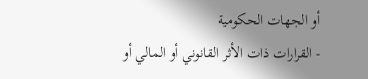أو الجهات الحكومية
- القرارات ذات الأثر القانوني أو المالي أو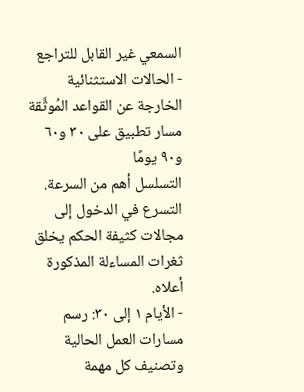السمعي غير القابل للتراجع
- الحالات الاستثنائية الخارجة عن القواعد المُوثَّقة
مسار تطبيق على ٣٠ و٦٠ و٩٠ يومًا
التسلسل أهم من السرعة. التسرع في الدخول إلى مجالات كثيفة الحكم يخلق ثغرات المساءلة المذكورة أعلاه.
- الأيام ١ إلى ٣٠: رسم مسارات العمل الحالية وتصنيف كل مهمة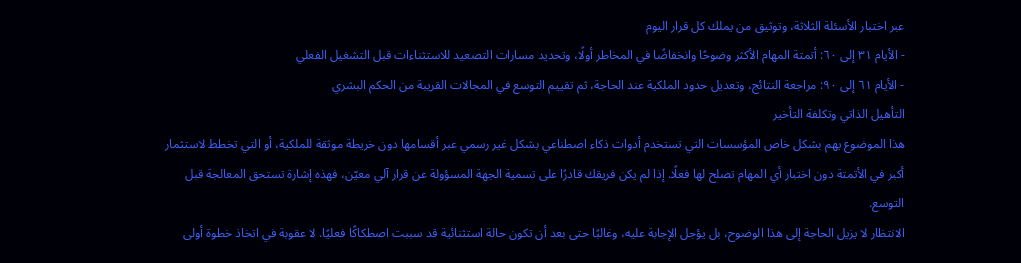عبر اختبار الأسئلة الثلاثة، وتوثيق من يملك كل قرار اليوم
- الأيام ٣١ إلى ٦٠: أتمتة المهام الأكثر وضوحًا وانخفاضًا في المخاطر أولًا، وتحديد مسارات التصعيد للاستثناءات قبل التشغيل الفعلي
- الأيام ٦١ إلى ٩٠: مراجعة النتائج، وتعديل حدود الملكية عند الحاجة، ثم تقييم التوسع في المجالات القريبة من الحكم البشري
التأهيل الذاتي وتكلفة التأخير
هذا الموضوع يهم بشكل خاص المؤسسات التي تستخدم أدوات ذكاء اصطناعي بشكل غير رسمي عبر أقسامها دون خريطة موثقة للملكية، أو التي تخطط لاستثمار أكبر في الأتمتة دون اختبار أي المهام تصلح لها فعلًا. إذا لم يكن فريقك قادرًا على تسمية الجهة المسؤولة عن قرار آلي معيّن، فهذه إشارة تستحق المعالجة قبل التوسع.
الانتظار لا يزيل الحاجة إلى هذا الوضوح، بل يؤجل الإجابة عليه، وغالبًا حتى بعد أن تكون حالة استثنائية قد سببت اصطكاكًا فعليًا. لا عقوبة في اتخاذ خطوة أولى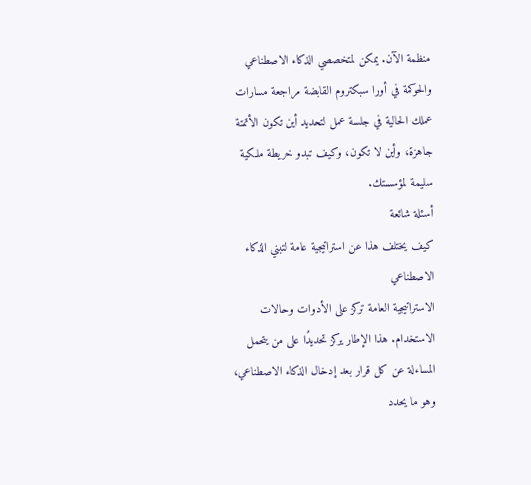منظمة الآن. يمكن لمتخصصي الذكاء الاصطناعي والحوكمة في أورا سبكتروم القابضة مراجعة مسارات عملك الحالية في جلسة عمل لتحديد أين تكون الأتمتة جاهزة، وأين لا تكون، وكيف تبدو خريطة ملكية سليمة لمؤسستك.
أسئلة شائعة
كيف يختلف هذا عن استراتيجية عامة لتبني الذكاء الاصطناعي
الاستراتيجية العامة تركز على الأدوات وحالات الاستخدام. هذا الإطار يركز تحديدًا على من يتحمل المساءلة عن كل قرار بعد إدخال الذكاء الاصطناعي، وهو ما يحدد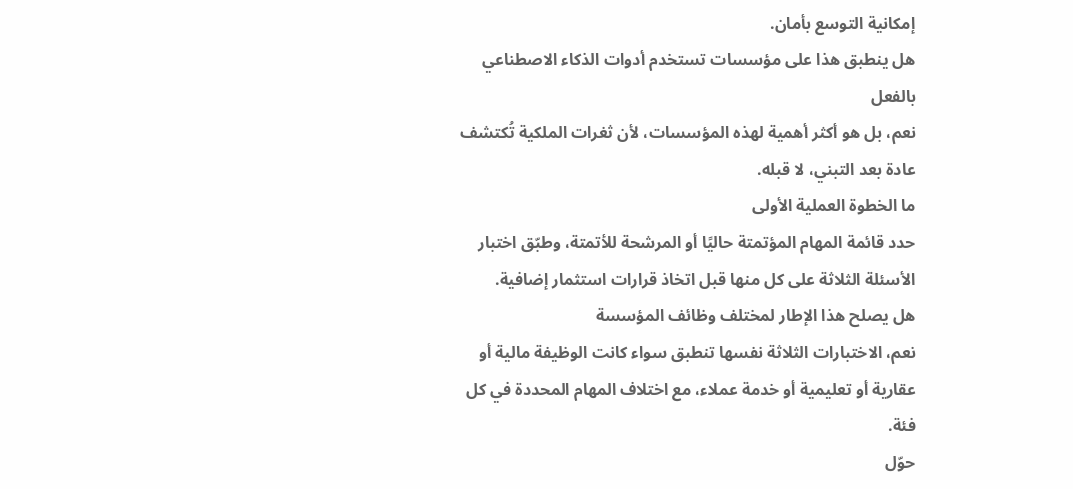إمكانية التوسع بأمان.
هل ينطبق هذا على مؤسسات تستخدم أدوات الذكاء الاصطناعي بالفعل
نعم، بل هو أكثر أهمية لهذه المؤسسات، لأن ثغرات الملكية تُكتشف عادة بعد التبني، لا قبله.
ما الخطوة العملية الأولى
حدد قائمة المهام المؤتمتة حاليًا أو المرشحة للأتمتة، وطبّق اختبار الأسئلة الثلاثة على كل منها قبل اتخاذ قرارات استثمار إضافية.
هل يصلح هذا الإطار لمختلف وظائف المؤسسة
نعم، الاختبارات الثلاثة نفسها تنطبق سواء كانت الوظيفة مالية أو عقارية أو تعليمية أو خدمة عملاء، مع اختلاف المهام المحددة في كل فئة.
حوّل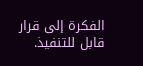الفكرة إلى قرار قابل للتنفيذ.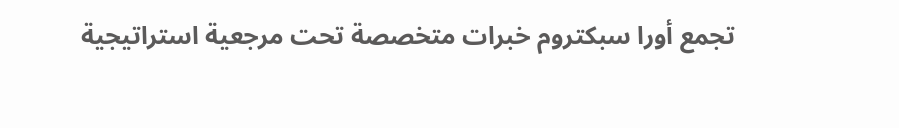تجمع أورا سبكتروم خبرات متخصصة تحت مرجعية استراتيجية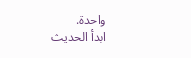واحدة.
ابدأ الحديث